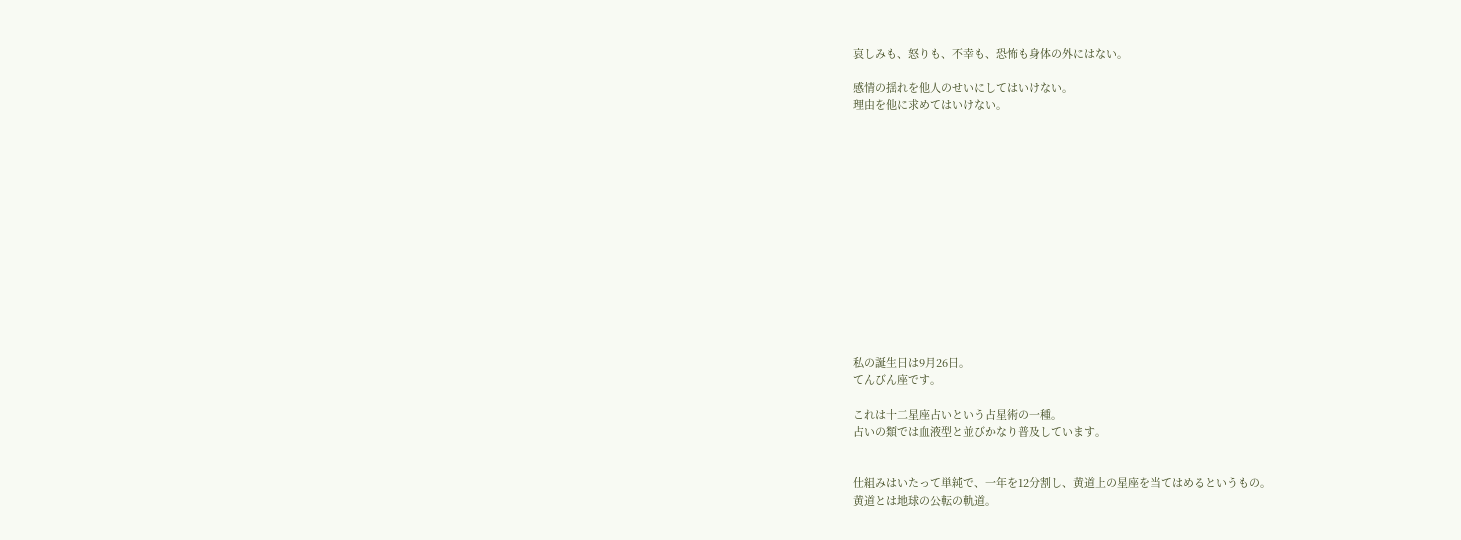哀しみも、怒りも、不幸も、恐怖も身体の外にはない。

感情の揺れを他人のせいにしてはいけない。
理由を他に求めてはいけない。














私の誕生日は9月26日。
てんびん座です。

これは十二星座占いという占星術の一種。
占いの類では血液型と並びかなり普及しています。


仕組みはいたって単純で、一年を12分割し、黄道上の星座を当てはめるというもの。
黄道とは地球の公転の軌道。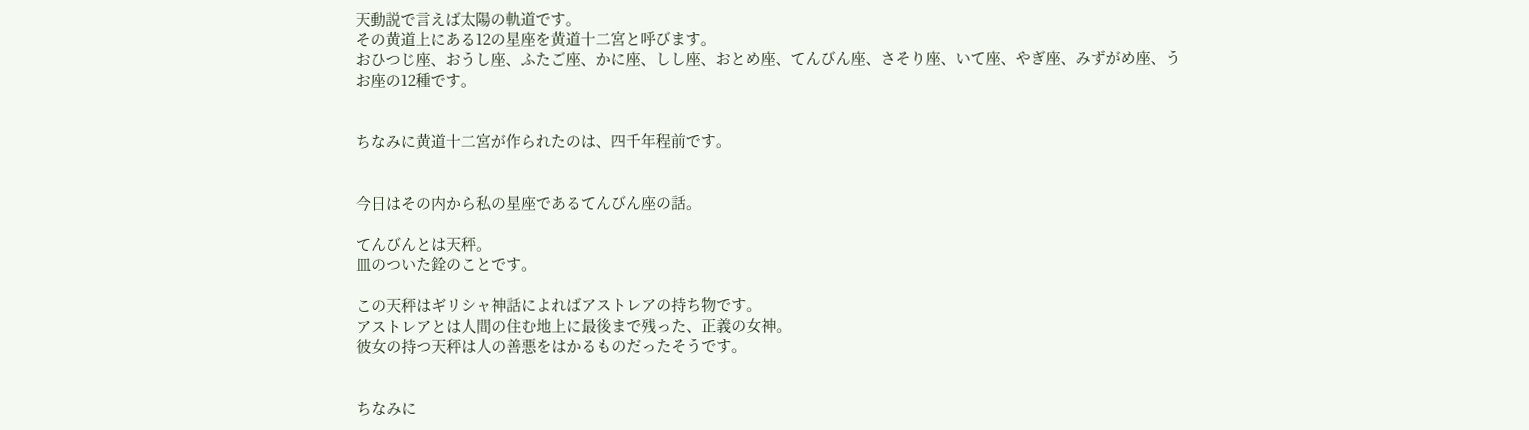天動説で言えば太陽の軌道です。
その黄道上にある12の星座を黄道十二宮と呼びます。
おひつじ座、おうし座、ふたご座、かに座、しし座、おとめ座、てんびん座、さそり座、いて座、やぎ座、みずがめ座、うお座の12種です。


ちなみに黄道十二宮が作られたのは、四千年程前です。


今日はその内から私の星座であるてんびん座の話。

てんびんとは天秤。
皿のついた銓のことです。

この天秤はギリシャ神話によればアストレアの持ち物です。
アストレアとは人間の住む地上に最後まで残った、正義の女神。
彼女の持つ天秤は人の善悪をはかるものだったそうです。


ちなみに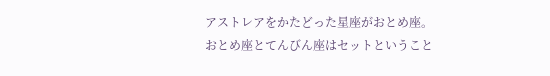アストレアをかたどった星座がおとめ座。
おとめ座とてんびん座はセットということ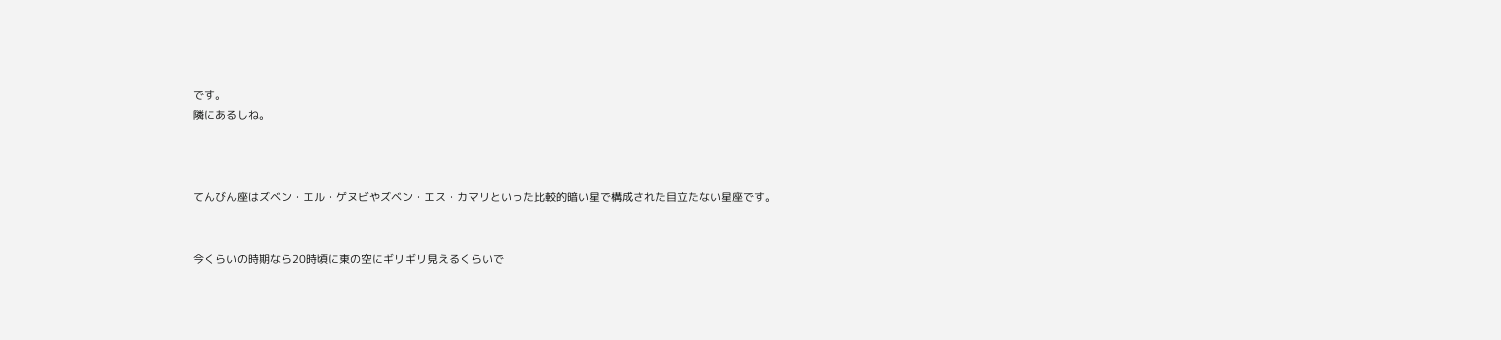です。
隣にあるしね。



てんびん座はズベン・エル・ゲヌビやズベン・エス・カマリといった比較的暗い星で構成された目立たない星座です。


今くらいの時期なら20時頃に東の空にギリギリ見えるくらいで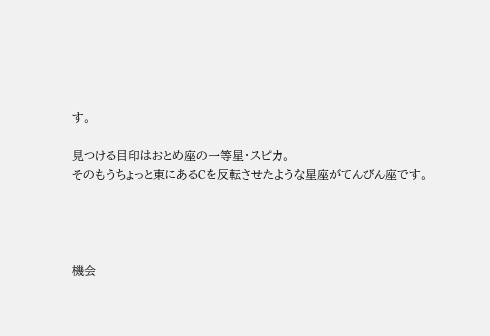す。

見つける目印はおとめ座の一等星・スピカ。
そのもうちょっと東にあるCを反転させたような星座がてんびん座です。




機会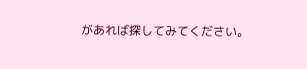があれば探してみてください。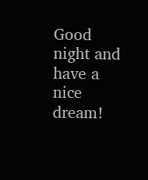Good night and have a nice dream!